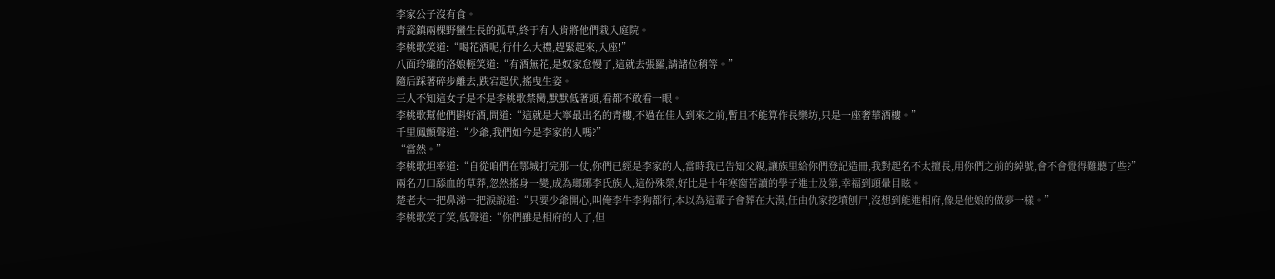李家公子沒有食。
青瓷鎮兩棵野蠻生長的孤草,終于有人肯將他們栽入庭院。
李桃歌笑道:“喝花酒呢,行什么大禮,趕緊起來,入座!”
八面玲瓏的洛娘輕笑道:“有酒無花,是奴家怠慢了,這就去張羅,請諸位稍等。”
隨后踩著碎步離去,跌宕起伏,搖曳生姿。
三人不知這女子是不是李桃歌禁臠,默默低著頭,看都不敢看一眼。
李桃歌幫他們斟好酒,問道:“這就是大寧最出名的青樓,不過在佳人到來之前,暫且不能算作長樂坊,只是一座奢華酒樓。”
千里鳳顫聲道:“少爺,我們如今是李家的人嗎?”
“當然。”
李桃歌坦率道:“自從咱們在鄂城打完那一仗,你們已經是李家的人,當時我已告知父親,讓族里給你們登記造冊,我對起名不太擅長,用你們之前的綽號,會不會覺得難聽了些?”
兩名刀口舔血的草莽,忽然搖身一變,成為瑯琊李氏族人,這份殊榮,好比是十年寒窗苦讀的學子進士及第,幸福到頭暈目眩。
楚老大一把鼻涕一把淚說道:“只要少爺開心,叫俺李牛李狗都行,本以為這輩子會葬在大漠,任由仇家挖墳刨尸,沒想到能進相府,像是他娘的做夢一樣。”
李桃歌笑了笑,低聲道:“你們雖是相府的人了,但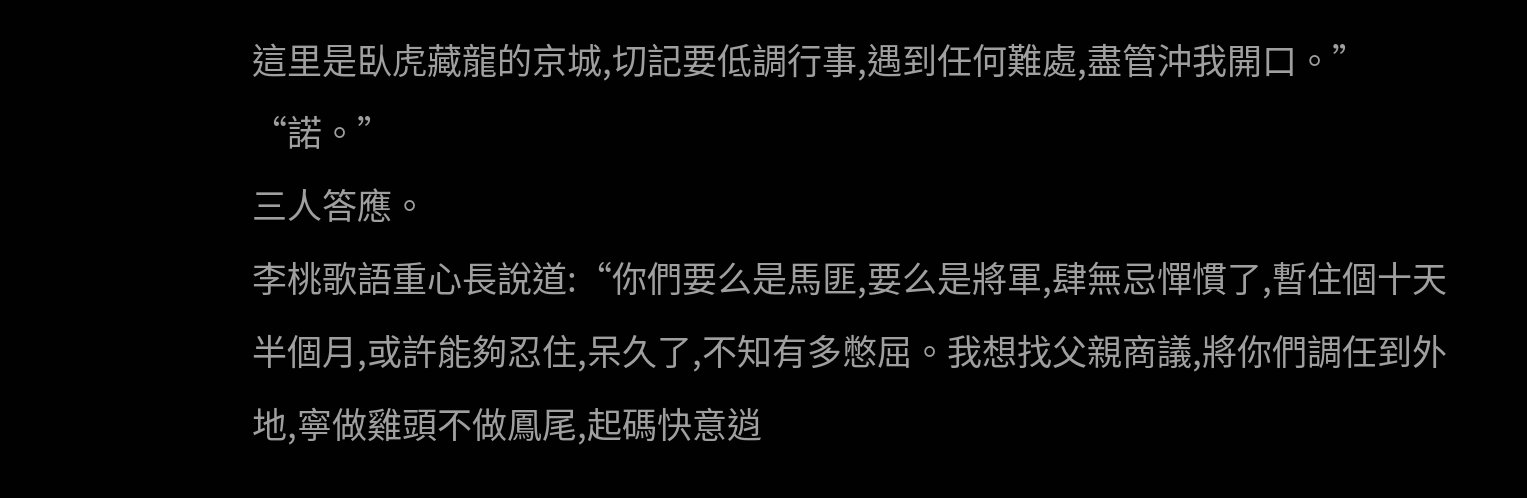這里是臥虎藏龍的京城,切記要低調行事,遇到任何難處,盡管沖我開口。”
“諾。”
三人答應。
李桃歌語重心長說道:“你們要么是馬匪,要么是將軍,肆無忌憚慣了,暫住個十天半個月,或許能夠忍住,呆久了,不知有多憋屈。我想找父親商議,將你們調任到外地,寧做雞頭不做鳳尾,起碼快意逍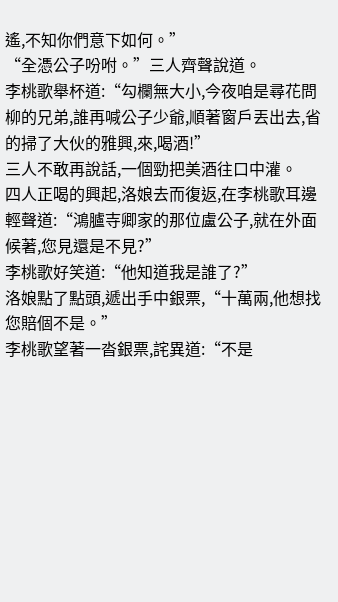遙,不知你們意下如何。”
“全憑公子吩咐。”三人齊聲說道。
李桃歌舉杯道:“勾欄無大小,今夜咱是尋花問柳的兄弟,誰再喊公子少爺,順著窗戶丟出去,省的掃了大伙的雅興,來,喝酒!”
三人不敢再說話,一個勁把美酒往口中灌。
四人正喝的興起,洛娘去而復返,在李桃歌耳邊輕聲道:“鴻臚寺卿家的那位盧公子,就在外面候著,您見還是不見?”
李桃歌好笑道:“他知道我是誰了?”
洛娘點了點頭,遞出手中銀票,“十萬兩,他想找您賠個不是。”
李桃歌望著一沓銀票,詫異道:“不是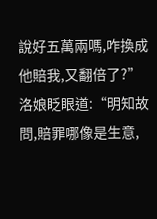說好五萬兩嗎,咋換成他賠我,又翻倍了?”
洛娘眨眼道:“明知故問,賠罪哪像是生意,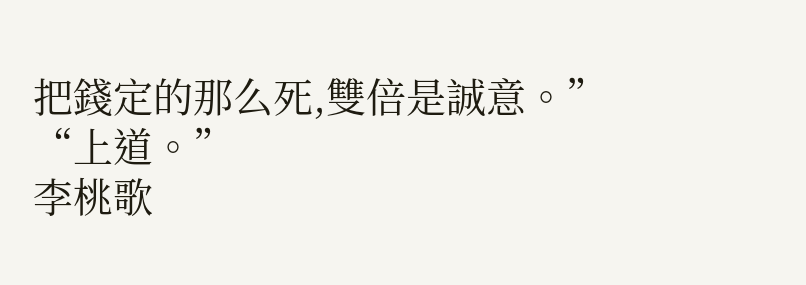把錢定的那么死,雙倍是誠意。”
“上道。”
李桃歌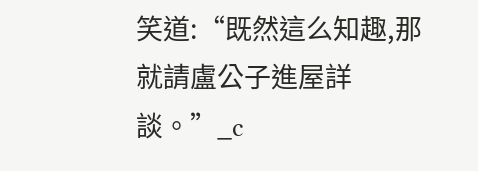笑道:“既然這么知趣,那就請盧公子進屋詳談。”_c